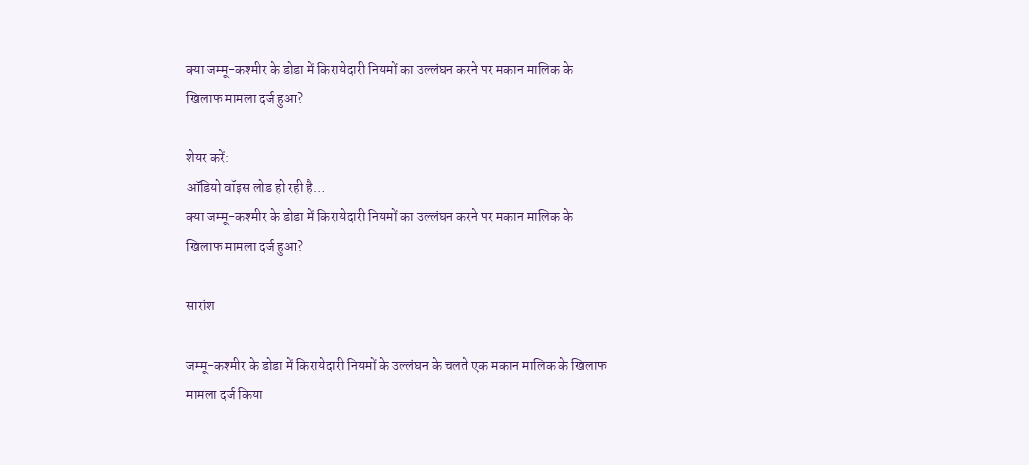क्या जम्मू-कश्मीर के डोडा में किरायेदारी नियमों का उल्लंघन करने पर मकान मालिक के खिलाफ मामला दर्ज हुआ?

शेयर करें:
ऑडियो वॉइस लोड हो रही है…
क्या जम्मू-कश्मीर के डोडा में किरायेदारी नियमों का उल्लंघन करने पर मकान मालिक के खिलाफ मामला दर्ज हुआ?

सारांश

जम्मू-कश्मीर के डोडा में किरायेदारी नियमों के उल्लंघन के चलते एक मकान मालिक के खिलाफ मामला दर्ज किया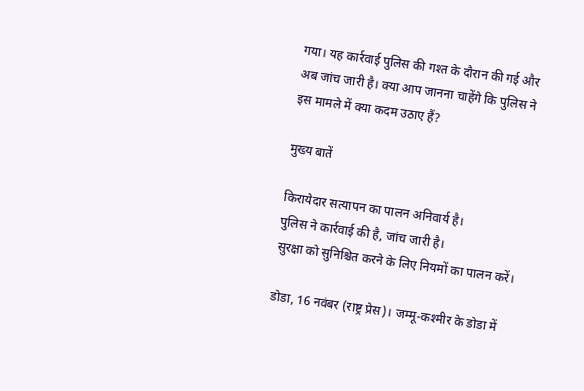गया। यह कार्रवाई पुलिस की गश्त के दौरान की गई और अब जांच जारी है। क्या आप जानना चाहेंगे कि पुलिस ने इस मामले में क्या कदम उठाए हैं?

मुख्य बातें

किरायेदार सत्यापन का पालन अनिवार्य है।
पुलिस ने कार्रवाई की है, जांच जारी है।
सुरक्षा को सुनिश्चित करने के लिए नियमों का पालन करें।

डोडा, 16 नवंबर (राष्ट्र प्रेस)। जम्मू-कश्मीर के डोडा में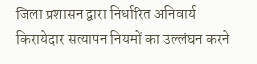जिला प्रशासन द्वारा निर्धारित अनिवार्य किरायेदार सत्यापन नियमों का उल्लंघन करने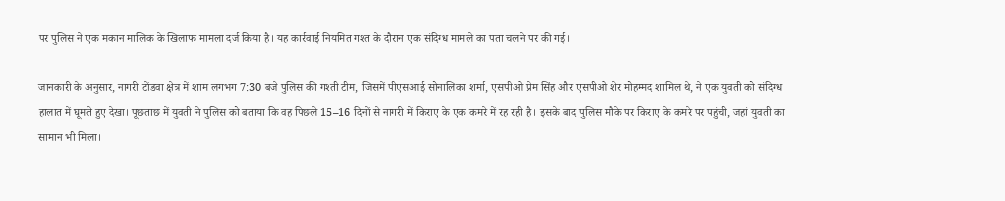पर पुलिस ने एक मकान मालिक के खिलाफ मामला दर्ज किया है। यह कार्रवाई नियमित गश्त के दौरान एक संदिग्ध मामले का पता चलने पर की गई।

जानकारी के अनुसार, नागरी टोंडवा क्षेत्र में शाम लगभग 7:30 बजे पुलिस की गश्ती टीम, जिसमें पीएसआई सोनालिका शर्मा, एसपीओ प्रेम सिंह और एसपीओ शेर मोहम्मद शामिल थे, ने एक युवती को संदिग्ध हालात में घूमते हुए देखा। पूछताछ में युवती ने पुलिस को बताया कि वह पिछले 15–16 दिनों से नागरी में किराए के एक कमरे में रह रही है। इसके बाद पुलिस मौके पर किराए के कमरे पर पहुंची, जहां युवती का सामान भी मिला।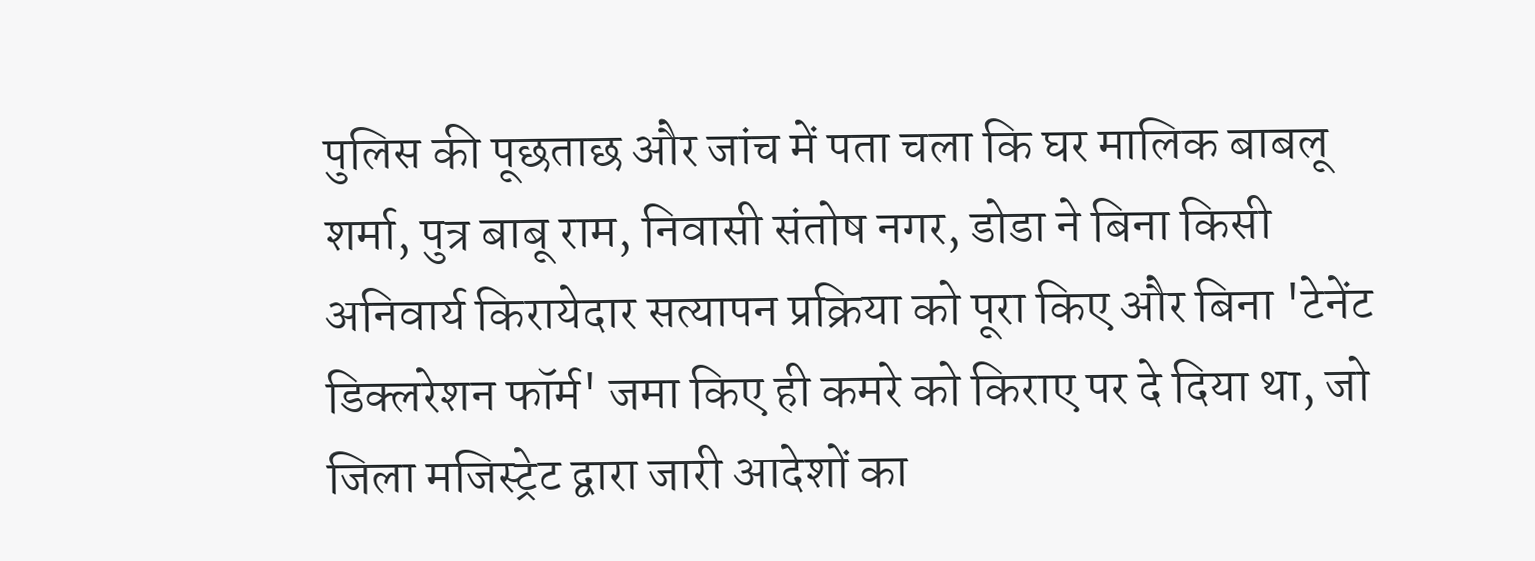पुलिस की पूछताछ और जांच में पता चला कि घर मालिक बाबलू शर्मा, पुत्र बाबू राम, निवासी संतोष नगर, डोडा ने बिना किसी अनिवार्य किरायेदार सत्यापन प्रक्रिया को पूरा किए और बिना 'टेनेंट डिक्लरेशन फॉर्म' जमा किए ही कमरे को किराए पर दे दिया था, जो जिला मजिस्ट्रेट द्वारा जारी आदेशों का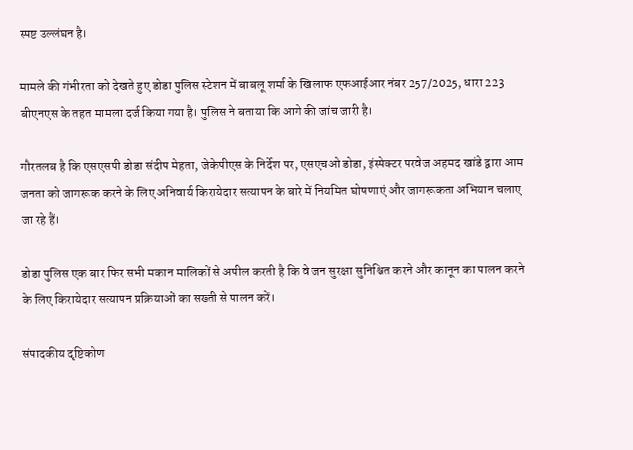स्पष्ट उल्लंघन है।

मामले की गंभीरता को देखते हुए डोडा पुलिस स्टेशन में बाबलू शर्मा के खिलाफ एफआईआर नंबर 257/2025, धारा 223 बीएनएस के तहत मामला दर्ज किया गया है। पुलिस ने बताया कि आगे की जांच जारी है।

गौरतलब है कि एसएसपी डोडा संदीप मेहता, जेकेपीएस के निर्देश पर, एसएचओ डोडा, इंस्पेक्टर परवेज अहमद खांडे द्वारा आम जनता को जागरूक करने के लिए अनिवार्य किरायेदार सत्यापन के बारे में नियमित घोषणाएं और जागरूकता अभियान चलाए जा रहे हैं।

डोडा पुलिस एक बार फिर सभी मकान मालिकों से अपील करती है कि वे जन सुरक्षा सुनिश्चित करने और कानून का पालन करने के लिए किरायेदार सत्यापन प्रक्रियाओं का सख्ती से पालन करें।

संपादकीय दृष्टिकोण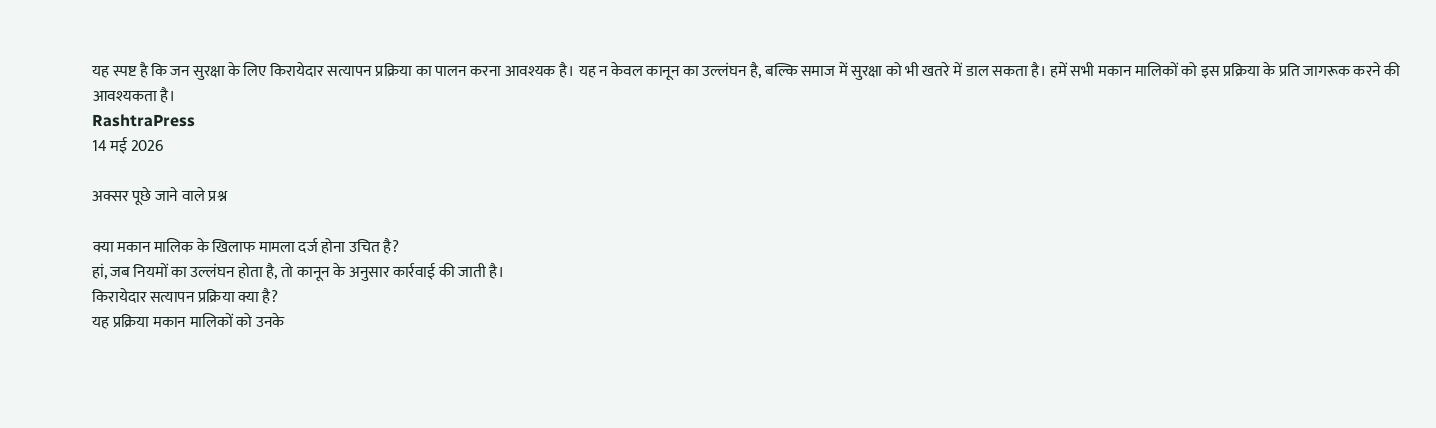यह स्पष्ट है कि जन सुरक्षा के लिए किरायेदार सत्यापन प्रक्रिया का पालन करना आवश्यक है। यह न केवल कानून का उल्लंघन है, बल्कि समाज में सुरक्षा को भी खतरे में डाल सकता है। हमें सभी मकान मालिकों को इस प्रक्रिया के प्रति जागरूक करने की आवश्यकता है।
RashtraPress
14 मई 2026

अक्सर पूछे जाने वाले प्रश्न

क्या मकान मालिक के खिलाफ मामला दर्ज होना उचित है?
हां, जब नियमों का उल्लंघन होता है, तो कानून के अनुसार कार्रवाई की जाती है।
किरायेदार सत्यापन प्रक्रिया क्या है?
यह प्रक्रिया मकान मालिकों को उनके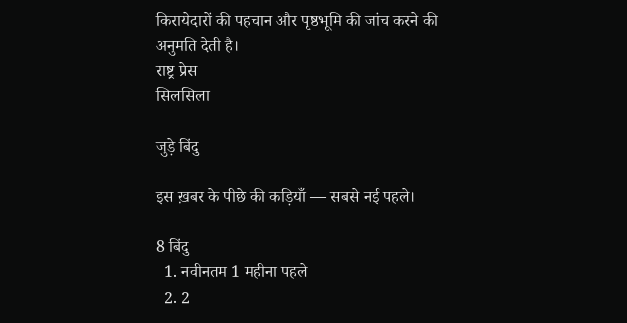किरायेदारों की पहचान और पृष्ठभूमि की जांच करने की अनुमति देती है।
राष्ट्र प्रेस
सिलसिला

जुड़े बिंदु

इस ख़बर के पीछे की कड़ियाँ — सबसे नई पहले।

8 बिंदु
  1. नवीनतम 1 महीना पहले
  2. 2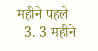महीने पहले
  3. 3 महीने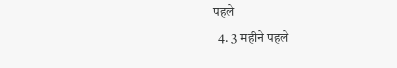पहले
  4. 3 महीने पहले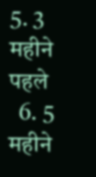5. 3 महीने पहले
  6. 5 महीने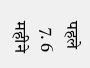पहले
  7. 6 महीने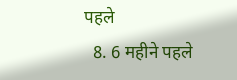पहले
  8. 6 महीने पहले